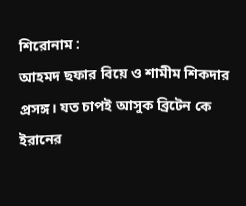শিরোনাম :
আহমদ ছফার বিয়ে ও শামীম শিকদার প্রসঙ্গ। যত চাপই আসুক ব্রিটেন কে ইরানের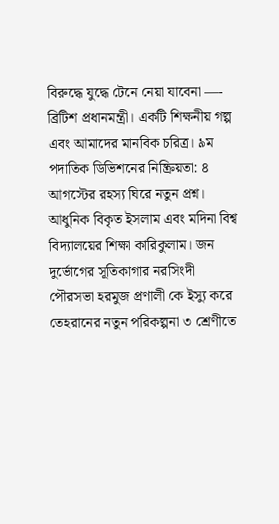বিরুদ্ধে যুদ্ধে টেনে নেয়া যাবেনা —- ব্রিটিশ প্রধানমন্ত্রী। একটি শিক্ষনীয় গল্প এবং আমাদের মানবিক চরিত্র। ৯ম পদাতিক ডিভিশনের নিষ্ক্রিয়তা: ৪ আগস্টের রহস্য ঘিরে নতুন প্রশ্ন। আধুনিক বিকৃত ইসলাম এবং মদিনা বিশ্ব বিদ্যালয়ের শিক্ষা কারিকুলাম। জন দুর্ভোগের সূতিকাগার নরসিংদী পৌরসভা হরমুজ প্রণালী কে ইস্যু করে তেহরানের নতুন পরিকল্পনা ৩ শ্রেণীতে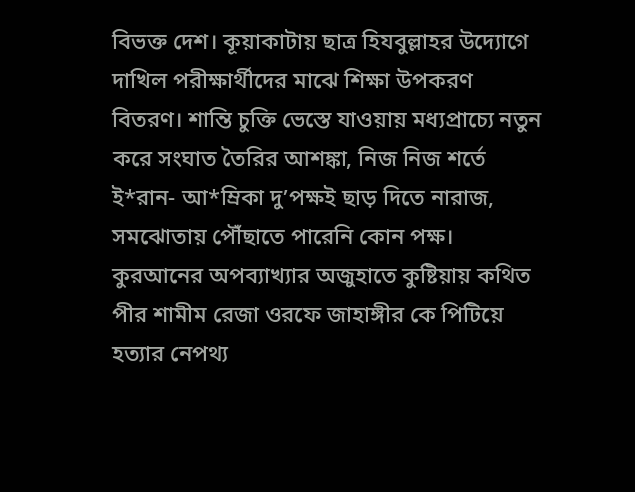বিভক্ত দেশ। কূয়াকাটায় ছাত্র হিযবুল্লাহর উদ্যোগে দাখিল পরীক্ষার্থীদের মাঝে শিক্ষা উপকরণ বিতরণ। শান্তি চুক্তি ভেস্তে যাওয়ায় মধ্যপ্রাচ্যে নতুন করে সংঘাত তৈরির আশঙ্কা, নিজ নিজ শর্তে ই*রান- আ*ম্রিকা দু’পক্ষই ছাড় দিতে নারাজ, সমঝোতায় পৌঁছাতে পারেনি কোন পক্ষ। কুরআনের অপব্যাখ্যার অজুহাতে কুষ্টিয়ায় কথিত পীর শামীম রেজা ওরফে জাহাঙ্গীর কে পিটিয়ে হত্যার নেপথ্য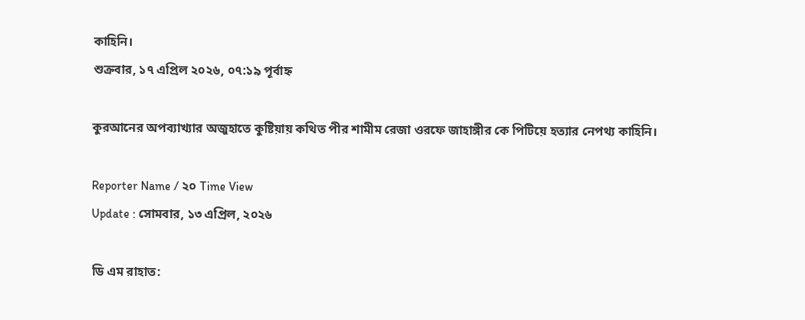কাহিনি।
শুক্রবার, ১৭ এপ্রিল ২০২৬, ০৭:১৯ পূর্বাহ্ন

কুরআনের অপব্যাখ্যার অজুহাতে কুষ্টিয়ায় কথিত পীর শামীম রেজা ওরফে জাহাঙ্গীর কে পিটিয়ে হত্যার নেপথ্য কাহিনি।

Reporter Name / ২০ Time View
Update : সোমবার, ১৩ এপ্রিল, ২০২৬

ডি এম রাহাত: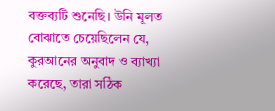বক্তব্যটি শুনেছি। উনি মূলত বোঝাতে চেয়েছিলেন যে, কুরআনের অনুবাদ ও ব্যাখ্যা করেছে, তারা সঠিক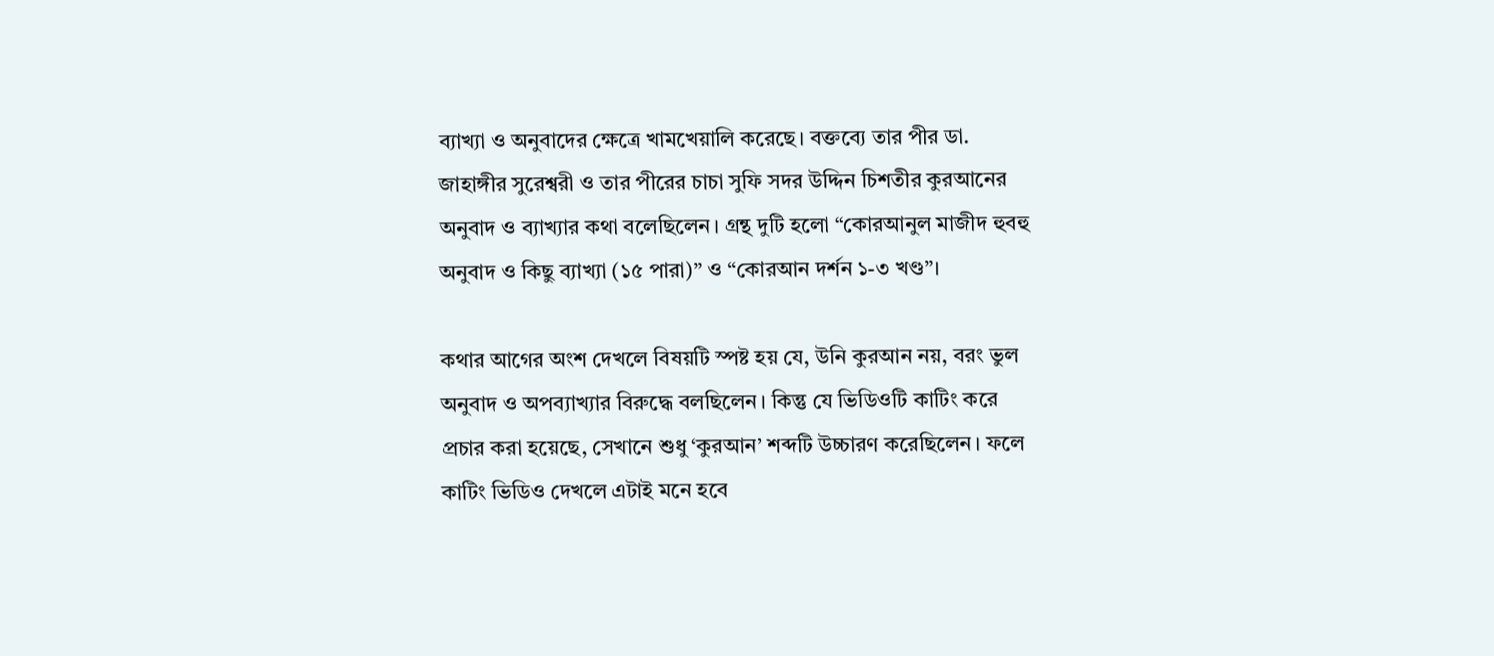ব্যাখ্যা ও অনুবাদের ক্ষেত্রে খামখেয়ালি করেছে। বক্তব্যে তার পীর ডা. জাহাঙ্গীর সুরেশ্বরী ও তার পীরের চাচা সুফি সদর উদ্দিন চিশতীর কুরআনের অনুবাদ ও ব্যাখ্যার কথা বলেছিলেন। গ্রন্থ দুটি হলো “কোরআনুল মাজীদ হুবহু অনুবাদ ও কিছু ব্যাখ্যা (১৫ পারা)” ও “কোরআন দর্শন ১-৩ খণ্ড”।

কথার আগের অংশ দেখলে বিষয়টি স্পষ্ট হয় যে, উনি কুরআন নয়, বরং ভুল অনুবাদ ও অপব্যাখ্যার বিরুদ্ধে বলছিলেন। কিন্তু যে ভিডিওটি কাটিং করে প্রচার করা হয়েছে, সেখানে শুধু ‘কুরআন’ শব্দটি উচ্চারণ করেছিলেন। ফলে কাটিং ভিডিও দেখলে এটাই মনে হবে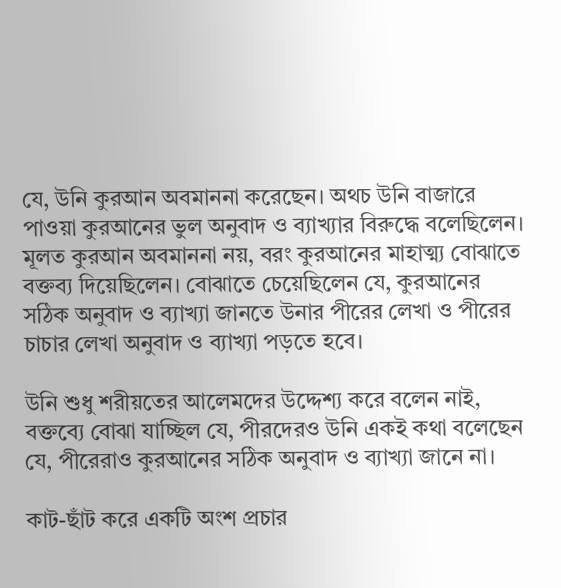যে, উনি কুরআন অবমাননা করেছেন। অথচ উনি বাজারে পাওয়া কুরআনের ভুল অনুবাদ ও ব্যাখ্যার বিরুদ্ধে বলেছিলেন। মূলত কুরআন অবমাননা নয়, বরং কুরআনের মাহাত্ম্য বোঝাতে বক্তব্য দিয়েছিলেন। বোঝাতে চেয়েছিলেন যে, কুরআনের সঠিক অনুবাদ ও ব্যাখ্যা জানতে উনার পীরের লেখা ও পীরের চাচার লেখা অনুবাদ ও ব্যাখ্যা পড়তে হবে।

উনি শুধু শরীয়তের আলেমদের উদ্দেশ্য করে বলেন নাই, বক্তব্যে বোঝা যাচ্ছিল যে, পীরদেরও উনি একই কথা বলেছেন যে, পীরেরাও কুরআনের সঠিক অনুবাদ ও ব্যাখ্যা জানে না।

কাট-ছাঁট করে একটি অংশ প্রচার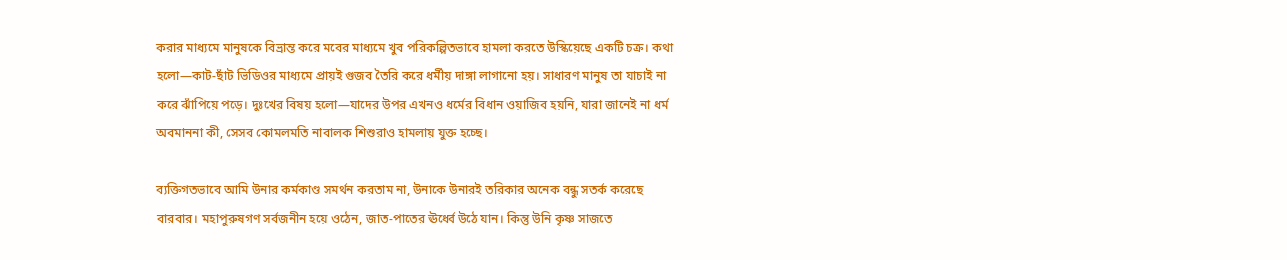করার মাধ্যমে মানুষকে বিভ্রান্ত করে মবের মাধ্যমে খুব পরিকল্পিতভাবে হামলা করতে উস্কিয়েছে একটি চক্র। কথা হলো—কাট-ছাঁট ভিডিওর মাধ্যমে প্রায়ই গুজব তৈরি করে ধর্মীয় দাঙ্গা লাগানো হয়। সাধারণ মানুষ তা যাচাই না করে ঝাঁপিয়ে পড়ে। দুঃখের বিষয় হলো—যাদের উপর এখনও ধর্মের বিধান ওয়াজিব হয়নি, যারা জানেই না ধর্ম অবমাননা কী, সেসব কোমলমতি নাবালক শিশুরাও হামলায় যুক্ত হচ্ছে।

ব্যক্তিগতভাবে আমি উনার কর্মকাণ্ড সমর্থন করতাম না, উনাকে উনারই তরিকার অনেক বন্ধু সতর্ক করেছে বারবার। মহাপুরুষগণ সর্বজনীন হয়ে ওঠেন, জাত-পাতের ঊর্ধ্বে উঠে যান। কিন্তু উনি কৃষ্ণ সাজতে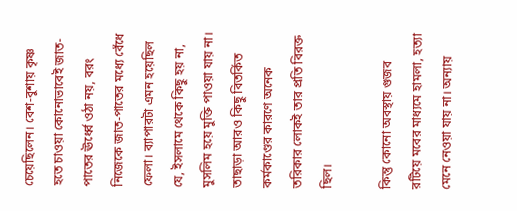চেয়েছিলেন। বেশ-বুশায় কৃষ্ণ হতে চাওয়া কোনোভাবেই জাত-পাতের ঊর্ধ্বে ওঠা নয়, বরং নিজেকে জাত-পাতের মধ্যে বেঁধে ফেলা। ব্যাপারটা এমন হয়েছিল যে, ইসলামে থেকে কিছু হয় না, মুসলিম হয়ে মুক্তি পাওয়া যায় না। তাছাড়া আরও কিছু বিতর্কিত কর্মকাণ্ডের কারণে অনেক তরিকার লোকই তার প্রতি বিরক্ত ছিল।

কিন্তু কোনো অবস্থায় গুজব রটিয়ে মবের মাধ্যমে হামলা, হত্যা মেনে নেওয়া যায় না। অন্যায়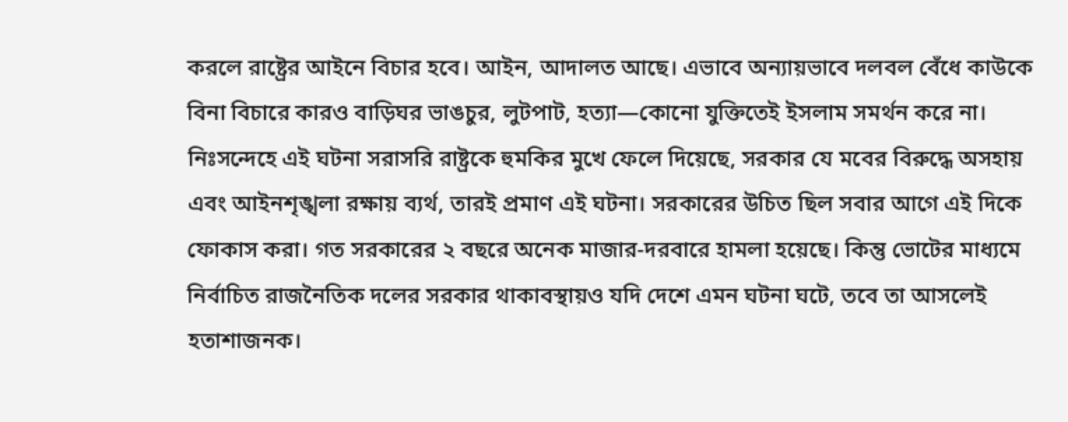করলে রাষ্ট্রের আইনে বিচার হবে। আইন, আদালত আছে। এভাবে অন্যায়ভাবে দলবল বেঁধে কাউকে বিনা বিচারে কারও বাড়িঘর ভাঙচুর, লুটপাট, হত্যা—কোনো যুক্তিতেই ইসলাম সমর্থন করে না। নিঃসন্দেহে এই ঘটনা সরাসরি রাষ্ট্রকে হুমকির মুখে ফেলে দিয়েছে, সরকার যে মবের বিরুদ্ধে অসহায় এবং আইনশৃঙ্খলা রক্ষায় ব্যর্থ, তারই প্রমাণ এই ঘটনা। সরকারের উচিত ছিল সবার আগে এই দিকে ফোকাস করা। গত সরকারের ২ বছরে অনেক মাজার-দরবারে হামলা হয়েছে। কিন্তু ভোটের মাধ্যমে নির্বাচিত রাজনৈতিক দলের সরকার থাকাবস্থায়ও যদি দেশে এমন ঘটনা ঘটে, তবে তা আসলেই হতাশাজনক।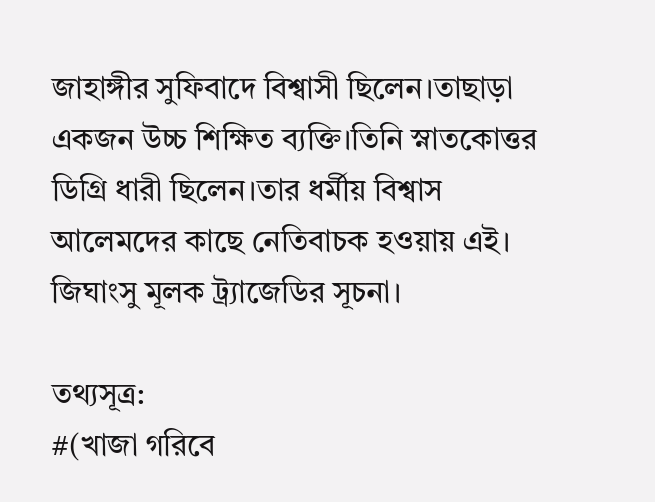জাহাঙ্গীর সুফিবাদে বিশ্বাসী ছিলেন।তাছাড়া একজন উচ্চ শিক্ষিত ব্যক্তি।তিনি স্নাতকোত্তর ডিগ্রি ধারী ছিলেন।তার ধর্মীয় বিশ্বাস আলেমদের কাছে নেতিবাচক হওয়ায় এই। জিঘাংসু মূলক ট্র্যাজেডির সূচনা।

তথ্যসূত্র:
#(খাজা গরিবে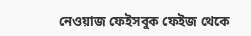নেওয়াজ ফেইসবুক ফেইজ থেকে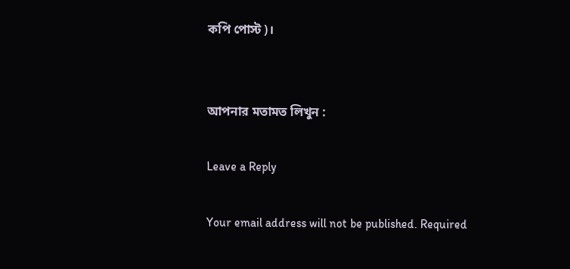কপি পোস্ট)।


আপনার মতামত লিখুন :

Leave a Reply

Your email address will not be published. Required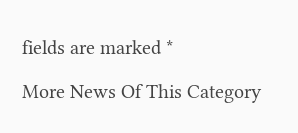fields are marked *

More News Of This Category